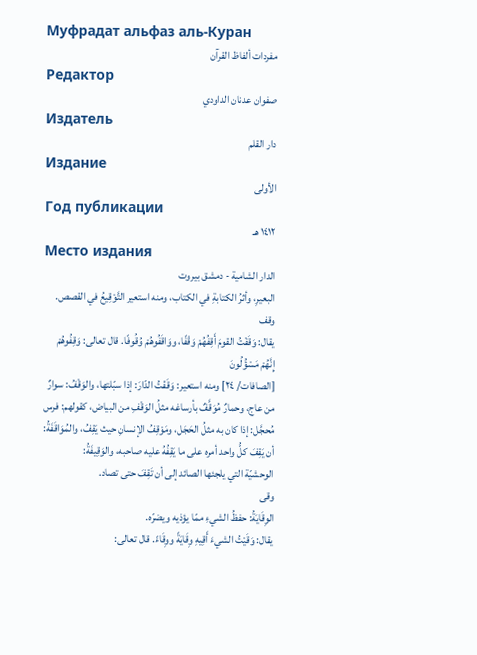Муфрадат альфаз аль-Куран
مفردات ألفاظ القرآن
Редактор
صفوان عدنان الداودي
Издатель
دار القلم
Издание
الأولى
Год публикации
١٤١٢ هـ
Место издания
الدار الشامية - دمشق بيروت
البعيرِ، وأثرُ الكتابةِ في الكتاب، ومنه استعير التَّوْقِيعُ في القصص.
وقف
يقال: وَقَفْتُ القومَ أَقِفُهُمْ وَقْفًا، ووَاقَفُوهُمْ وُقُوفًا. قال تعالى: وَقِفُوهُمْ إِنَّهُمْ مَسْؤُلُونَ
[الصافات/ ٢٤] ومنه استعير: وَقَفْتُ الدّارَ: إذا سبّلتها، والوَقْفُ: سوارٌ من عاج، وحمارٌ مُوَقَّفٌ بأرساغه مثلُ الوَقْفِ من البياض، كقولهم: فرس مُحجَّل: إذا كان به مثلُ الحَجَل، ومَوْقِفُ الإنسانِ حيث يَقِفُ، والمُوَاقَفَةُ: أن يَقِفَ كلُّ واحد أمره على ما يَقِفُهُ عليه صاحبه، والوَقِيفَةُ:
الوحشيّة التي يلجئها الصائد إلى أن تَقِفَ حتى تصاد.
وقى
الوِقَايَةُ: حفظُ الشيءِ ممّا يؤذيه ويضرّه.
يقال: وَقَيْتُ الشيءَ أَقِيهِ وِقَايَةً ووِقَاءً. قال تعالى: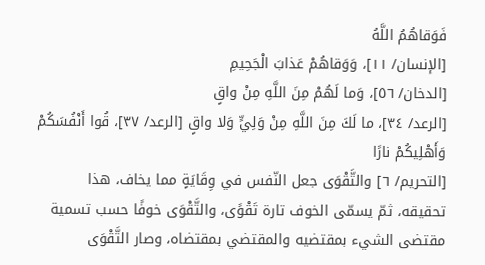فَوَقاهُمُ اللَّهُ
[الإنسان/ ١١]، وَوَقاهُمْ عَذابَ الْجَحِيمِ
[الدخان/ ٥٦]، وَما لَهُمْ مِنَ اللَّهِ مِنْ واقٍ
[الرعد/ ٣٤]، ما لَكَ مِنَ اللَّهِ مِنْ وَلِيٍّ وَلا واقٍ [الرعد/ ٣٧]، قُوا أَنْفُسَكُمْ وَأَهْلِيكُمْ نارًا
[التحريم/ ٦] والتَّقْوَى جعل النّفس في وِقَايَةٍ مما يخاف، هذا تحقيقه، ثمّ يسمّى الخوف تارة تَقْوًى، والتَّقْوَى خوفًا حسب تسمية مقتضى الشيء بمقتضيه والمقتضي بمقتضاه، وصار التَّقْوَى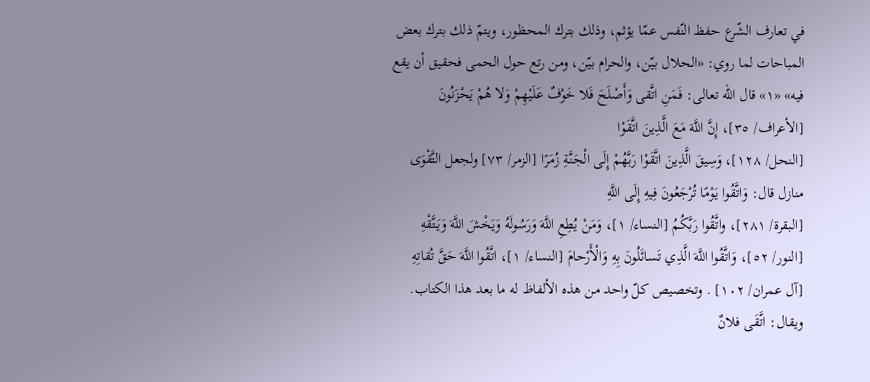في تعارف الشّرع حفظ النّفس عمّا يؤثم، وذلك بترك المحظور، ويتمّ ذلك بترك بعض المباحات لما روي: «الحلال بيّن، والحرام بيّن، ومن رتع حول الحمى فحقيق أن يقع فيه» «١» قال الله تعالى: فَمَنِ اتَّقى وَأَصْلَحَ فَلا خَوْفٌ عَلَيْهِمْ وَلا هُمْ يَحْزَنُونَ
[الأعراف/ ٣٥]، إِنَّ اللَّهَ مَعَ الَّذِينَ اتَّقَوْا
[النحل/ ١٢٨]، وَسِيقَ الَّذِينَ اتَّقَوْا رَبَّهُمْ إِلَى الْجَنَّةِ زُمَرًا [الزمر/ ٧٣] ولجعل التَّقْوَى منازل قال: وَاتَّقُوا يَوْمًا تُرْجَعُونَ فِيهِ إِلَى اللَّهِ
[البقرة/ ٢٨١]، واتَّقُوا رَبَّكُمُ [النساء/ ١]، وَمَنْ يُطِعِ اللَّهَ وَرَسُولَهُ وَيَخْشَ اللَّهَ وَيَتَّقْهِ
[النور/ ٥٢]، وَاتَّقُوا اللَّهَ الَّذِي تَسائَلُونَ بِهِ وَالْأَرْحامَ [النساء/ ١]، اتَّقُوا اللَّهَ حَقَّ تُقاتِهِ
[آل عمران/ ١٠٢] . وتخصيص كلّ واحد من هذه الألفاظ له ما بعد هذا الكتاب.
ويقال: اتَّقَى فلانٌ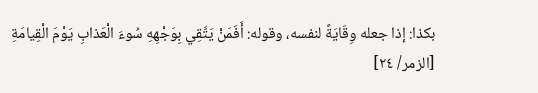بكذا: إذا جعله وِقَايَةً لنفسه، وقوله: أَفَمَنْ يَتَّقِي بِوَجْهِهِ سُوءَ الْعَذابِ يَوْمَ الْقِيامَةِ
[الزمر/ ٢٤]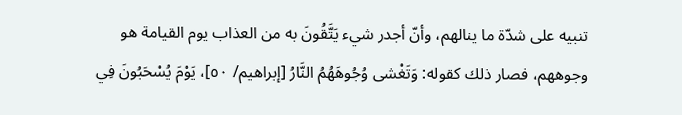تنبيه على شدّة ما ينالهم، وأنّ أجدر شيء يَتَّقُونَ به من العذاب يوم القيامة هو وجوههم، فصار ذلك كقوله: وَتَغْشى وُجُوهَهُمُ النَّارُ [إبراهيم/ ٥٠]، يَوْمَ يُسْحَبُونَ فِي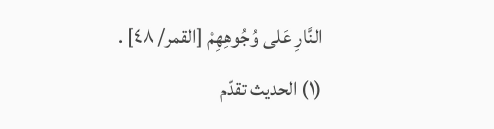النَّارِ عَلى وُجُوهِهِمْ [القمر/ ٤٨] .
(١) الحديث تقدّم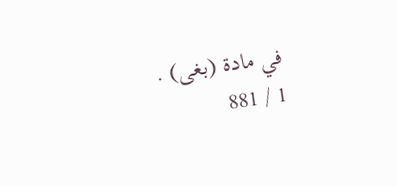في مادة (بغى) .
1 / 881